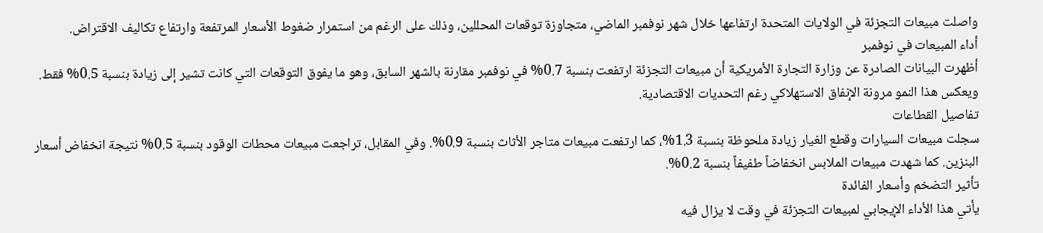واصلت مبيعات التجزئة في الولايات المتحدة ارتفاعها خلال شهر نوفمبر الماضي، متجاوزة توقعات المحللين، وذلك على الرغم من استمرار ضغوط الأسعار المرتفعة وارتفاع تكاليف الاقتراض.
أداء المبيعات في نوفمبر
أظهرت البيانات الصادرة عن وزارة التجارة الأمريكية أن مبيعات التجزئة ارتفعت بنسبة 0.7% في نوفمبر مقارنة بالشهر السابق، وهو ما يفوق التوقعات التي كانت تشير إلى زيادة بنسبة 0.5% فقط. ويعكس هذا النمو مرونة الإنفاق الاستهلاكي رغم التحديات الاقتصادية.
تفاصيل القطاعات
سجلت مبيعات السيارات وقطع الغيار زيادة ملحوظة بنسبة 1.3%، كما ارتفعت مبيعات متاجر الأثاث بنسبة 0.9%. وفي المقابل، تراجعت مبيعات محطات الوقود بنسبة 0.5% نتيجة انخفاض أسعار البنزين. كما شهدت مبيعات الملابس انخفاضاً طفيفاً بنسبة 0.2%.
تأثير التضخم وأسعار الفائدة
يأتي هذا الأداء الإيجابي لمبيعات التجزئة في وقت لا يزال فيه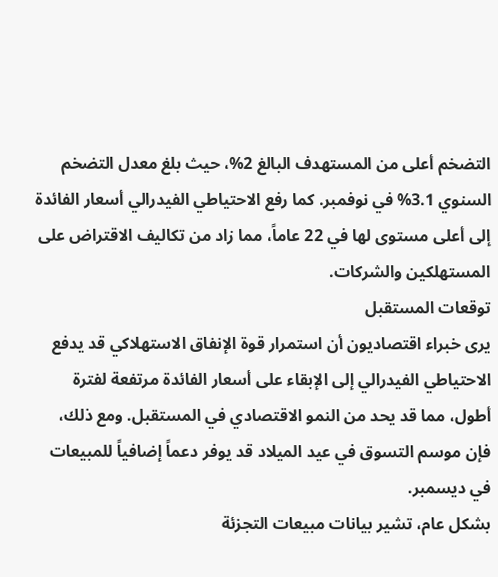التضخم أعلى من المستهدف البالغ 2%، حيث بلغ معدل التضخم السنوي 3.1% في نوفمبر. كما رفع الاحتياطي الفيدرالي أسعار الفائدة إلى أعلى مستوى لها في 22 عاماً، مما زاد من تكاليف الاقتراض على المستهلكين والشركات.
توقعات المستقبل
يرى خبراء اقتصاديون أن استمرار قوة الإنفاق الاستهلاكي قد يدفع الاحتياطي الفيدرالي إلى الإبقاء على أسعار الفائدة مرتفعة لفترة أطول، مما قد يحد من النمو الاقتصادي في المستقبل. ومع ذلك، فإن موسم التسوق في عيد الميلاد قد يوفر دعماً إضافياً للمبيعات في ديسمبر.
بشكل عام، تشير بيانات مبيعات التجزئة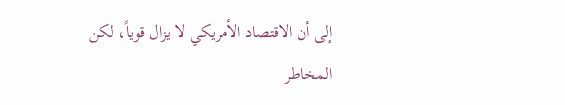إلى أن الاقتصاد الأمريكي لا يزال قوياً، لكن المخاطر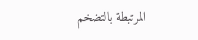المرتبطة بالتضخم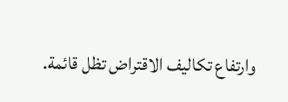وارتفاع تكاليف الاقتراض تظل قائمة.